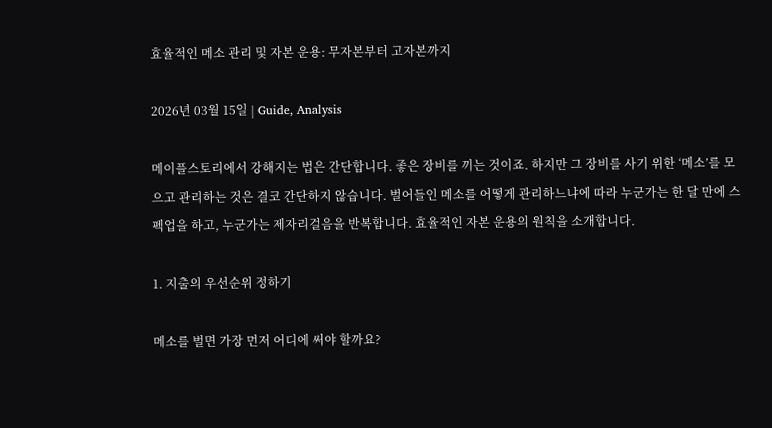효율적인 메소 관리 및 자본 운용: 무자본부터 고자본까지

2026년 03월 15일 | Guide, Analysis

메이플스토리에서 강해지는 법은 간단합니다. 좋은 장비를 끼는 것이죠. 하지만 그 장비를 사기 위한 ‘메소’를 모으고 관리하는 것은 결코 간단하지 않습니다. 벌어들인 메소를 어떻게 관리하느냐에 따라 누군가는 한 달 만에 스펙업을 하고, 누군가는 제자리걸음을 반복합니다. 효율적인 자본 운용의 원칙을 소개합니다.

1. 지출의 우선순위 정하기

메소를 벌면 가장 먼저 어디에 써야 할까요?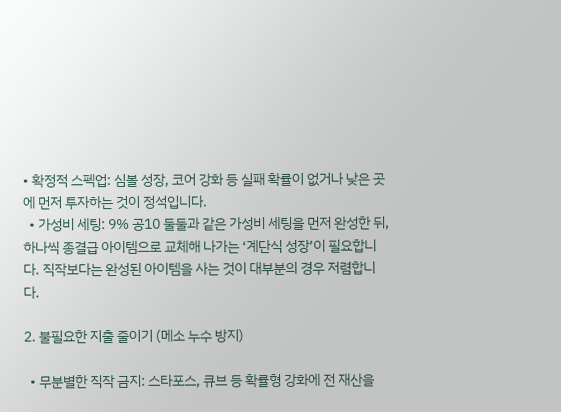• 확정적 스펙업: 심볼 성장, 코어 강화 등 실패 확률이 없거나 낮은 곳에 먼저 투자하는 것이 정석입니다.
  • 가성비 세팅: 9% 공10 둘둘과 같은 가성비 세팅을 먼저 완성한 뒤, 하나씩 종결급 아이템으로 교체해 나가는 ‘계단식 성장’이 필요합니다. 직작보다는 완성된 아이템을 사는 것이 대부분의 경우 저렴합니다.

2. 불필요한 지출 줄이기 (메소 누수 방지)

  • 무분별한 직작 금지: 스타포스, 큐브 등 확률형 강화에 전 재산을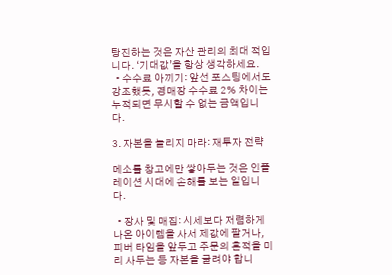탕진하는 것은 자산 관리의 최대 적입니다. ‘기대값’을 항상 생각하세요.
  • 수수료 아끼기: 앞선 포스팅에서도 강조했듯, 경매장 수수료 2% 차이는 누적되면 무시할 수 없는 금액입니다.

3. 자본을 놀리지 마라: 재투자 전략

메소를 창고에만 쌓아두는 것은 인플레이션 시대에 손해를 보는 일입니다.

  • 장사 및 매집: 시세보다 저렴하게 나온 아이템을 사서 제값에 팔거나, 피버 타임을 앞두고 주문의 흔적을 미리 사두는 등 자본을 굴려야 합니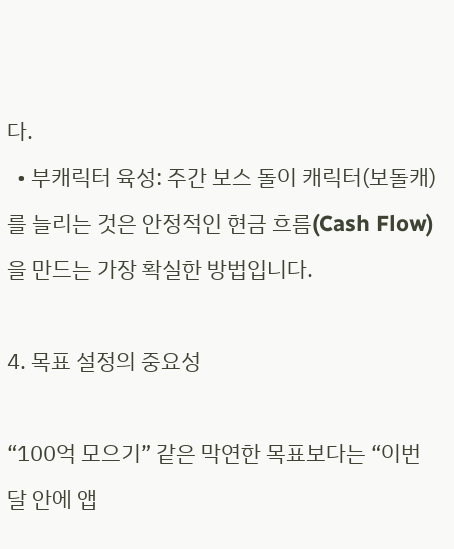다.
  • 부캐릭터 육성: 주간 보스 돌이 캐릭터(보돌캐)를 늘리는 것은 안정적인 현금 흐름(Cash Flow)을 만드는 가장 확실한 방법입니다.

4. 목표 설정의 중요성

“100억 모으기” 같은 막연한 목표보다는 “이번 달 안에 앱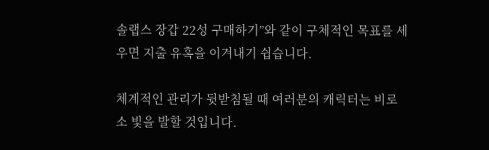솔랩스 장갑 22성 구매하기”와 같이 구체적인 목표를 세우면 지출 유혹을 이겨내기 쉽습니다.

체계적인 관리가 뒷받침될 때 여러분의 캐릭터는 비로소 빛을 발할 것입니다.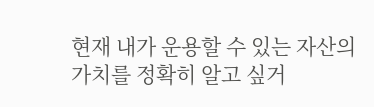현재 내가 운용할 수 있는 자산의 가치를 정확히 알고 싶거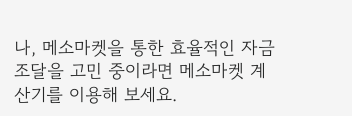나, 메소마켓을 통한 효율적인 자금 조달을 고민 중이라면 메소마켓 계산기를 이용해 보세요.